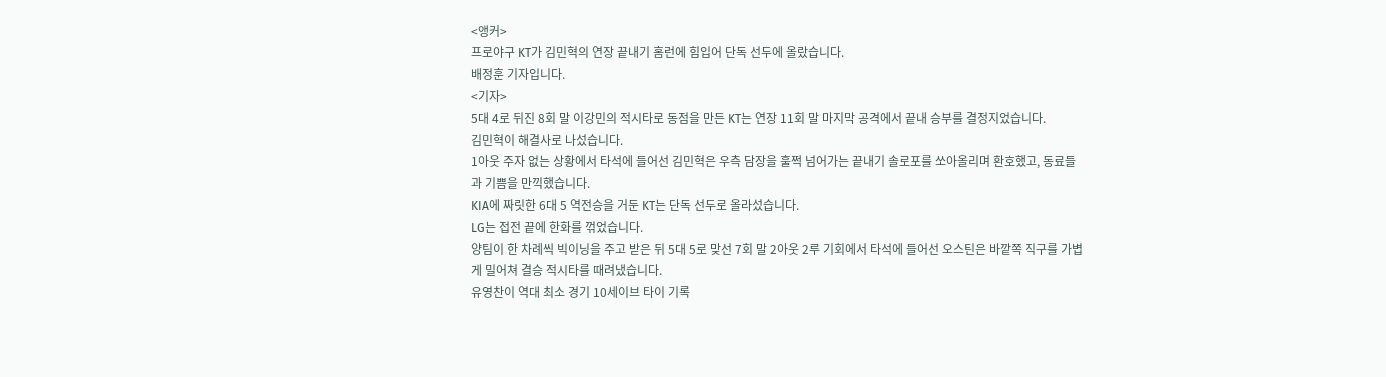<앵커>
프로야구 KT가 김민혁의 연장 끝내기 홈런에 힘입어 단독 선두에 올랐습니다.
배정훈 기자입니다.
<기자>
5대 4로 뒤진 8회 말 이강민의 적시타로 동점을 만든 KT는 연장 11회 말 마지막 공격에서 끝내 승부를 결정지었습니다.
김민혁이 해결사로 나섰습니다.
1아웃 주자 없는 상황에서 타석에 들어선 김민혁은 우측 담장을 훌쩍 넘어가는 끝내기 솔로포를 쏘아올리며 환호했고, 동료들과 기쁨을 만끽했습니다.
KIA에 짜릿한 6대 5 역전승을 거둔 KT는 단독 선두로 올라섰습니다.
LG는 접전 끝에 한화를 꺾었습니다.
양팀이 한 차례씩 빅이닝을 주고 받은 뒤 5대 5로 맞선 7회 말 2아웃 2루 기회에서 타석에 들어선 오스틴은 바깥쪽 직구를 가볍게 밀어쳐 결승 적시타를 때려냈습니다.
유영찬이 역대 최소 경기 10세이브 타이 기록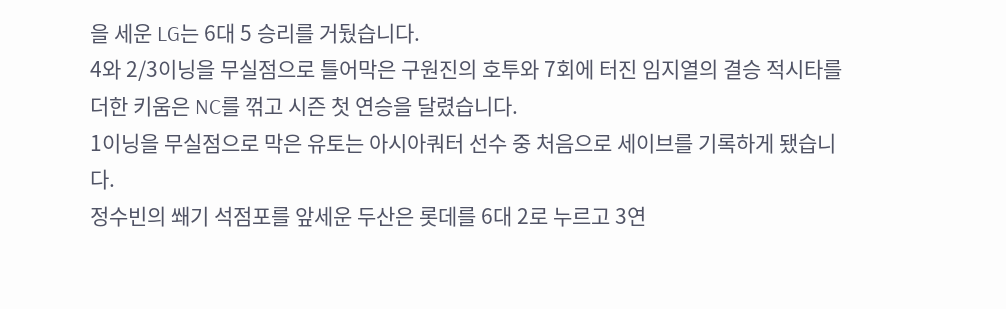을 세운 LG는 6대 5 승리를 거뒀습니다.
4와 2/3이닝을 무실점으로 틀어막은 구원진의 호투와 7회에 터진 임지열의 결승 적시타를 더한 키움은 NC를 꺾고 시즌 첫 연승을 달렸습니다.
1이닝을 무실점으로 막은 유토는 아시아쿼터 선수 중 처음으로 세이브를 기록하게 됐습니다.
정수빈의 쐐기 석점포를 앞세운 두산은 롯데를 6대 2로 누르고 3연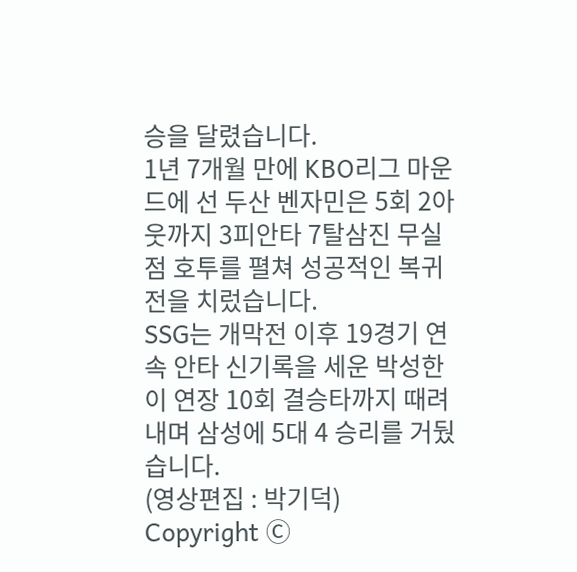승을 달렸습니다.
1년 7개월 만에 KBO리그 마운드에 선 두산 벤자민은 5회 2아웃까지 3피안타 7탈삼진 무실점 호투를 펼쳐 성공적인 복귀전을 치렀습니다.
SSG는 개막전 이후 19경기 연속 안타 신기록을 세운 박성한이 연장 10회 결승타까지 때려내며 삼성에 5대 4 승리를 거뒀습니다.
(영상편집 : 박기덕)
Copyright Ⓒ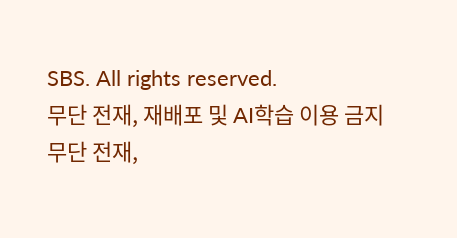SBS. All rights reserved.
무단 전재, 재배포 및 AI학습 이용 금지
무단 전재,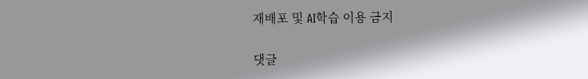재배포 및 AI학습 이용 금지

댓글